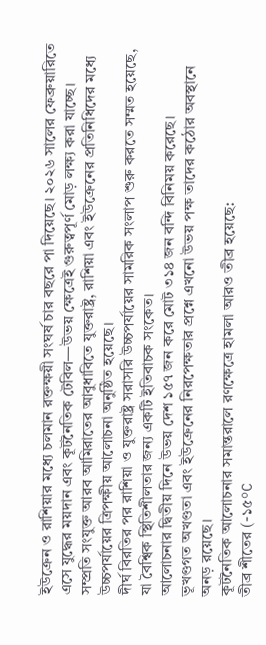ইউক্রেন ও রাশিয়ার মধ্যে চলমান রক্তক্ষয়ী সংঘর্ষ চার বছরে পা দিয়েছে। ২০২৬ সালের ফেব্রুয়ারিতে এসে যুদ্ধের ময়দান এবং কূটনৈতিক টেবিল—উভয় ক্ষেত্রেই গুরুত্বপূর্ণ মোড় লক্ষ্য করা যাচ্ছে।
সম্প্রতি সংযুক্ত আরব আমিরাতের আবুধাবিতে যুক্তরাষ্ট্র, রাশিয়া এবং ইউক্রেনের প্রতিনিধিদের মধ্যে উচ্চপর্যায়ের ত্রিপক্ষীয় আলোচনা অনুষ্ঠিত হয়েছে।
দীর্ঘ বিরতির পর রাশিয়া ও যুক্তরাষ্ট্র সরাসরি উচ্চপর্যায়ের সামরিক সংলাপ শুরু করতে সম্মত হয়েছে, যা বৈশ্বিক স্থিতিশীলতার জন্য একটি ইতিবাচক সংকেত।
আলোচনার দ্বিতীয় দিনে উভয় দেশ ১৫৭ জন করে মোট ৩১৪ জন বন্দি বিনিময় করেছে।
ভূখণ্ডগত অখণ্ডতা এবং ইউক্রেনের নিরপেক্ষতার প্রশ্নে এখনো উভয় পক্ষ তাদের কঠোর অবস্থানে অনড় রয়েছে।
কূটনৈতিক আলোচনার সমান্তরালে রণক্ষেত্রে হামলা আরও তীব্র হয়েছে:
তীব্র শীতের (-১৫°C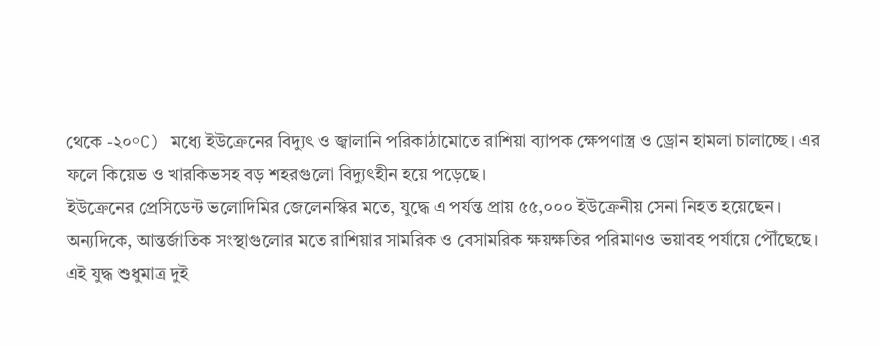থেকে -২০°C) মধ্যে ইউক্রেনের বিদ্যুৎ ও জ্বালানি পরিকাঠামোতে রাশিয়া ব্যাপক ক্ষেপণাস্ত্র ও ড্রোন হামলা চালাচ্ছে। এর ফলে কিয়েভ ও খারকিভসহ বড় শহরগুলো বিদ্যুৎহীন হয়ে পড়েছে।
ইউক্রেনের প্রেসিডেন্ট ভলোদিমির জেলেনস্কির মতে, যুদ্ধে এ পর্যন্ত প্রায় ৫৫,০০০ ইউক্রেনীয় সেনা নিহত হয়েছেন। অন্যদিকে, আন্তর্জাতিক সংস্থাগুলোর মতে রাশিয়ার সামরিক ও বেসামরিক ক্ষয়ক্ষতির পরিমাণও ভয়াবহ পর্যায়ে পৌঁছেছে।
এই যুদ্ধ শুধুমাত্র দুই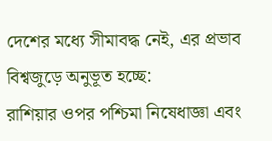দেশের মধ্যে সীমাবদ্ধ নেই, এর প্রভাব বিশ্বজুড়ে অনুভূত হচ্ছে:
রাশিয়ার ওপর পশ্চিমা নিষেধাজ্ঞা এবং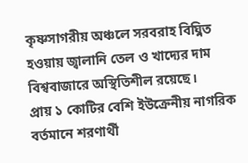কৃষ্ণসাগরীয় অঞ্চলে সরবরাহ বিঘ্নিত হওয়ায় জ্বালানি তেল ও খাদ্যের দাম বিশ্ববাজারে অস্থিতিশীল রয়েছে।
প্রায় ১ কোটির বেশি ইউক্রেনীয় নাগরিক বর্তমানে শরণার্থী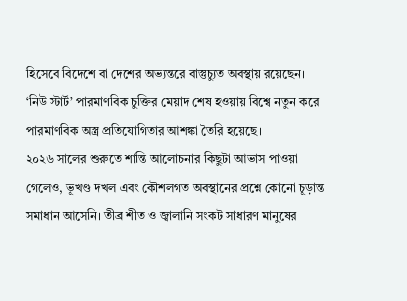হিসেবে বিদেশে বা দেশের অভ্যন্তরে বাস্তুচ্যুত অবস্থায় রয়েছেন।
‘নিউ স্টার্ট’ পারমাণবিক চুক্তির মেয়াদ শেষ হওয়ায় বিশ্বে নতুন করে পারমাণবিক অস্ত্র প্রতিযোগিতার আশঙ্কা তৈরি হয়েছে।
২০২৬ সালের শুরুতে শান্তি আলোচনার কিছুটা আভাস পাওয়া গেলেও, ভূখণ্ড দখল এবং কৌশলগত অবস্থানের প্রশ্নে কোনো চূড়ান্ত সমাধান আসেনি। তীব্র শীত ও জ্বালানি সংকট সাধারণ মানুষের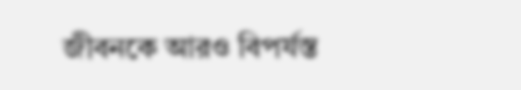জীবনকে আরও বিপর্যস্ত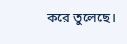করে তুলেছে।